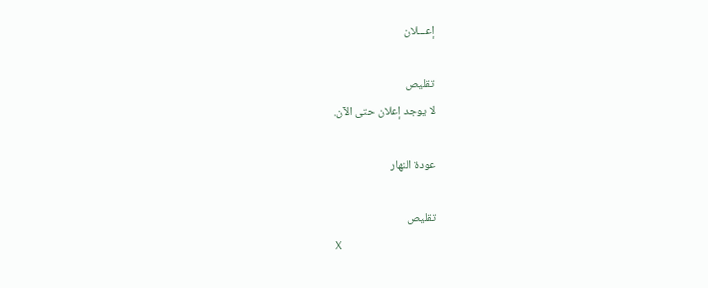إعـــلان

تقليص
لا يوجد إعلان حتى الآن.

عودة النهار

تقليص
X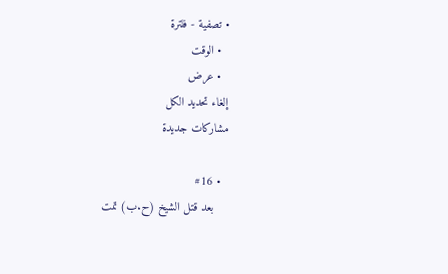• تصفية - فلترة
  • الوقت
  • عرض
إلغاء تحديد الكل
مشاركات جديدة

  • #16
    بعد قتل الشيخ (ح.ب) تمت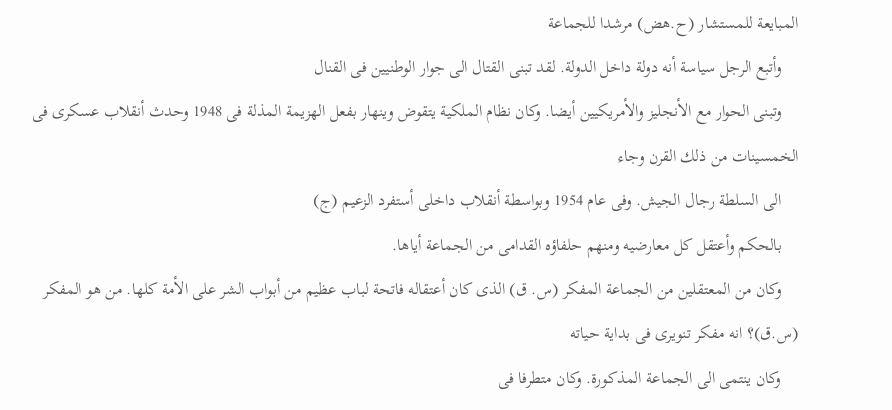المبايعة للمستشار (ح.هض) مرشدا للجماعة
    وأتبع الرجل سياسة أنه دولة داخل الدولة. لقد تبنى القتال الى جوار الوطنيين فى القنال
    وتبنى الحوار مع الأنجليز والأمريكيين أيضا. وكان نظام الملكية يتقوض وينهار بفعل الهزيمة المذلة فى 1948 وحدث أنقلاب عسكرى فى الخمسينات من ذلك القرن وجاء
    الى السلطة رجال الجيش. وفى عام 1954 وبواسطة أنقلاب داخلى أستفرد الزعيم (ج)
    بالحكم وأعتقل كل معارضيه ومنهم حلفاؤه القدامى من الجماعة أياها.
    وكان من المعتقلين من الجماعة المفكر (س. ق) الذى كان أعتقاله فاتحة لباب عظيم من أبواب الشر على الأمة كلها. من هو المفكر (س.ق)؟ انه مفكر تنويرى فى بداية حياته
    وكان ينتمى الى الجماعة المذكورة. وكان متطرفا فى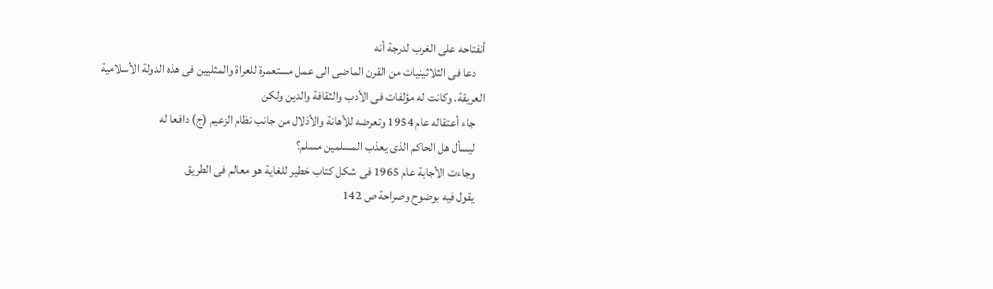أنفتاحه على الغرب لدرجة أنه
    دعا فى الثلاثينيات من القرن الماضى الى عمل مستعمرة للعراة والمثليين فى هذه الدولة الأسلامية العريقة. وكانت له مؤلفات فى الأدب والثقافة والدين ولكن
    جاء أعتقاله عام 1954 وتعرضه للأهانة والأذلال من جانب نظام الزعيم (ج) دافعا له
    ليسأل هل الحاكم الذى يعذب المسلمين مسلم؟
    وجاءت الأجابة عام 1965 فى شكل كتاب خطير للغاية هو معالم فى الطريق
    يقول فيه بوضوح وصراحة ص 142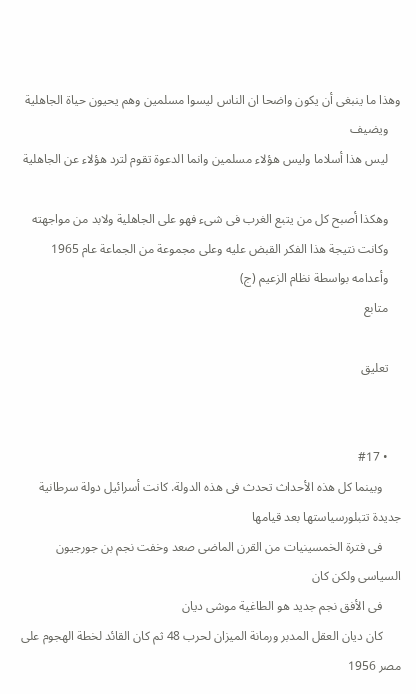وهذا ما ينبغى أن يكون واضحا ان الناس ليسوا مسلمين وهم يحيون حياة الجاهلية
    ويضيف
    ليس هذا أسلاما وليس هؤلاء مسلمين وانما الدعوة تقوم لترد هؤلاء عن الجاهلية

    وهكذا أصبح كل من يتبع الغرب فى شىء فهو على الجاهلية ولابد من مواجهته
    وكانت نتيجة هذا الفكر القبض عليه وعلى مجموعة من الجماعة عام 1965
    وأعدامه بواسطة نظام الزعيم (ج)
    متابع

    تعليق


    • #17
      وبينما كل هذه الأحداث تحدث فى هذه الدولة. كانت أسرائيل دولة سرطانية جديدة تتبلورسياستها بعد قيامها
      فى فترة الخمسينيات من القرن الماضى صعد وخفت نجم بن جورجيون السياسى ولكن كان
      فى الأفق نجم جديد هو الطاغية موشى ديان
      كان ديان العقل المدبر ورمانة الميزان لحرب 48 ثم كان القائد لخطة الهجوم على مصر 1956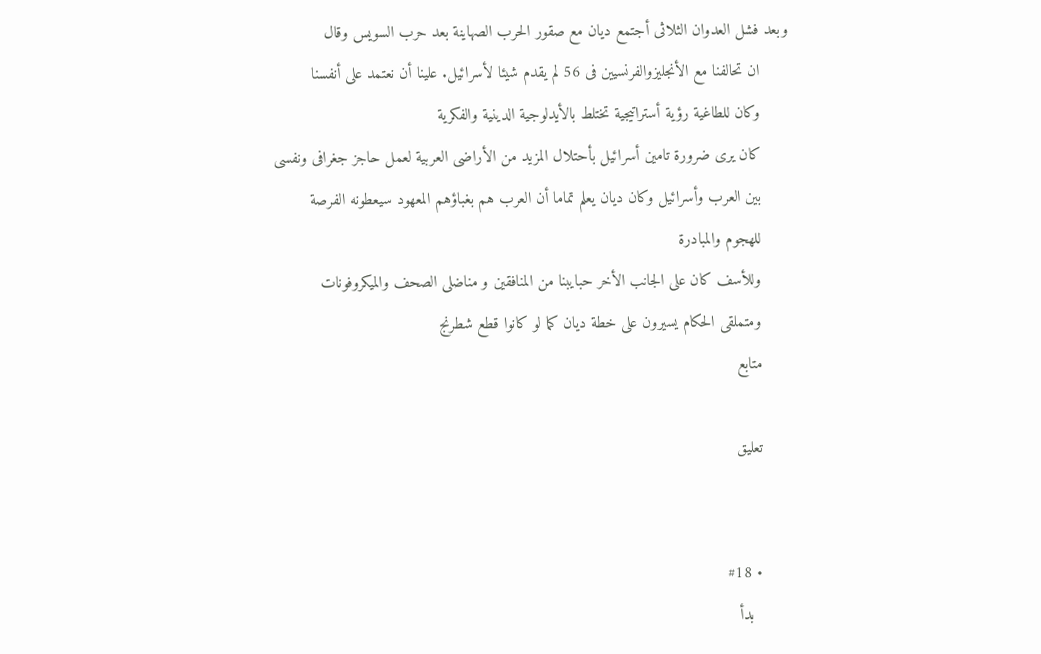وبعد فشل العدوان الثلاثى أجتمع ديان مع صقور الحرب الصهاينة بعد حرب السويس وقال
      ان تحالفنا مع الأنجليزوالفرنسيين فى 56 لم يقدم شيئا لأسرائيل. علينا أن نعتمد على أنفسنا
      وكان للطاغية رؤية أستراتيجية تختلط بالأيدلوجية الدينية والفكرية
      كان يرى ضرورة تامين أسرائيل بأحتلال المزيد من الأراضى العربية لعمل حاجز جغرافى ونفسى
      بين العرب وأسرائيل وكان ديان يعلم تماما أن العرب هم بغباؤهم المعهود سيعطونه الفرصة
      للهجوم والمبادرة
      وللأسف كان على الجانب الأخر حبايبنا من المنافقين و مناضلى الصحف والميكروفونات
      ومتملقى الحكام يسيرون على خطة ديان كما لو كانوا قطع شطرنج
      متابع

      تعليق


      • #18
        بدأ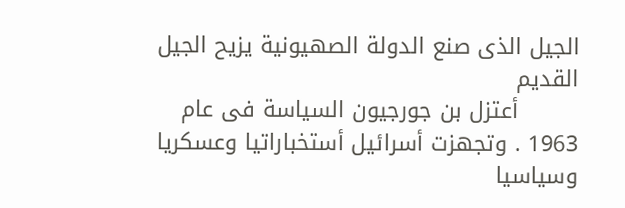الجيل الذى صنع الدولة الصهيونية يزيح الجيل القديم
        أعتزل بن جورجيون السياسة فى عام 1963 . وتجهزت أسرائيل أستخباراتيا وعسكريا وسياسيا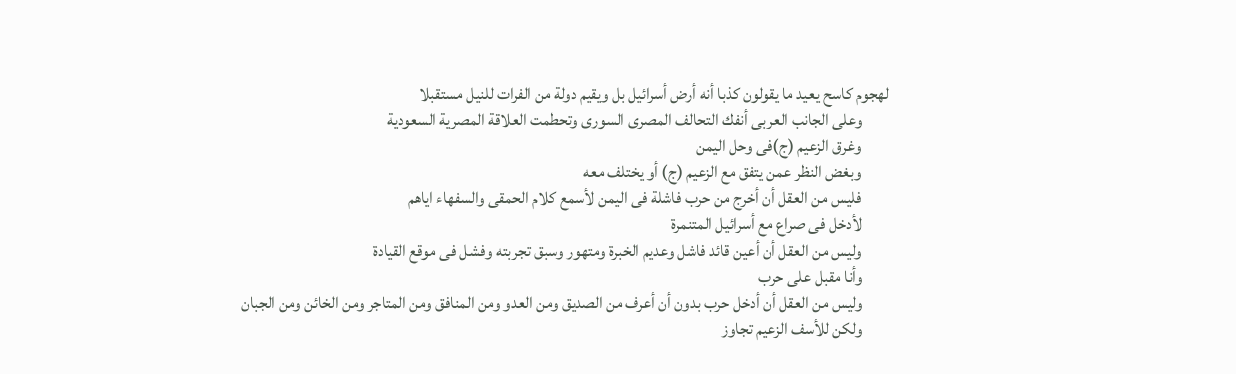لهجوم كاسح يعيد ما يقولون كذبا أنه أرض أسرائيل بل ويقيم دولة من الفرات للنيل مستقبلا
        وعلى الجانب العربى أنفك التحالف المصرى السورى وتحطمت العلاقة المصرية السعودية
        وغرق الزعيم (ج)فى وحل اليمن
        وبغض النظر عمن يتفق مع الزعيم (ج) أو يختلف معه
        فليس من العقل أن أخرج من حرب فاشلة فى اليمن لأسمع كلام الحمقى والسفهاء اياهم
        لأدخل فى صراع مع أسرائيل المتنمرة
        وليس من العقل أن أعين قائد فاشل وعديم الخبرة ومتهور وسبق تجربته وفشل فى موقع القيادة
        وأنا مقبل على حرب
        وليس من العقل أن أدخل حرب بدون أن أعرف من الصديق ومن العدو ومن المنافق ومن المتاجر ومن الخائن ومن الجبان
        ولكن للأسف الزعيم تجاوز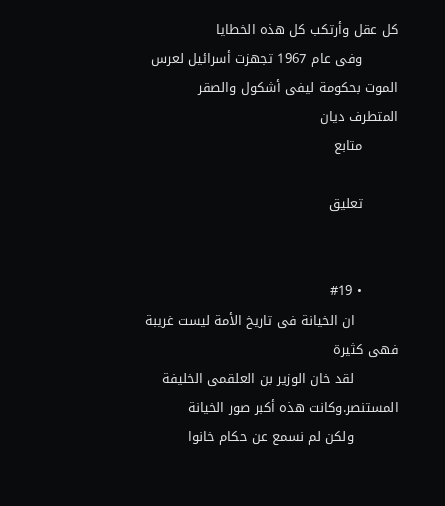كل عقل وأرتكب كل هذه الخطايا
        وفى عام 1967 تجهزت أسرائيل لعرس الموت بحكومة ليفى أشكول والصقر المتطرف ديان
        متابع

        تعليق


        • #19
          ان الخيانة فى تاريخ الأمة ليست غريبة فهى كثيرة
          لقد خان الوزير بن العلقمى الخليفة المستنصر.وكانت هذه أكبر صور الخيانة
          ولكن لم نسمع عن حكام خانوا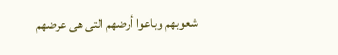شعوبهم وباعوا أرضهم التى هى عرضهم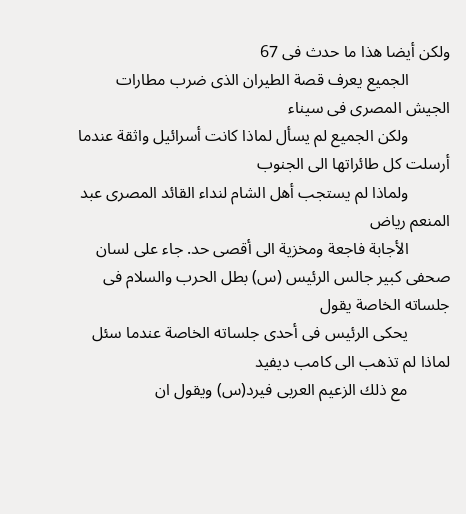ولكن أيضا هذا ما حدث فى 67
          الجميع يعرف قصة الطيران الذى ضرب مطارات الجيش المصرى فى سيناء
          ولكن الجميع لم يسأل لماذا كانت أسرائيل واثقة عندما أرسلت كل طائراتها الى الجنوب
          ولماذا لم يستجب أهل الشام لنداء القائد المصرى عبد المنعم رياض
          الأجابة فاجعة ومخزية الى أقصى حد. جاء على لسان صحفى كبير جالس الرئيس (س) بطل الحرب والسلام فى جلساته الخاصة يقول
          يحكى الرئيس فى أحدى جلساته الخاصة عندما سئل لماذا لم تذهب الى كامب ديفيد
          مع ذلك الزعيم العربى فيرد(س) ويقول ان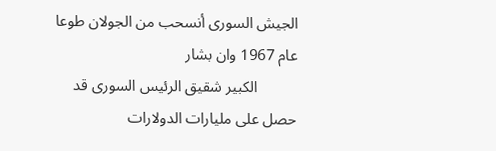الجيش السورى أنسحب من الجولان طوعا عام 1967 وان بشار
          الكبير شقيق الرئيس السورى قد حصل على مليارات الدولارات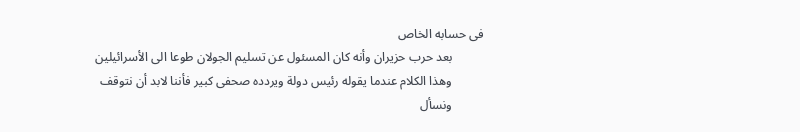فى حسابه الخاص
          بعد حرب حزيران وأنه كان المسئول عن تسليم الجولان طوعا الى الأسرائيلين
          وهذا الكلام عندما يقوله رئيس دولة ويردده صحفى كبير فأننا لابد أن نتوقف
          ونسأل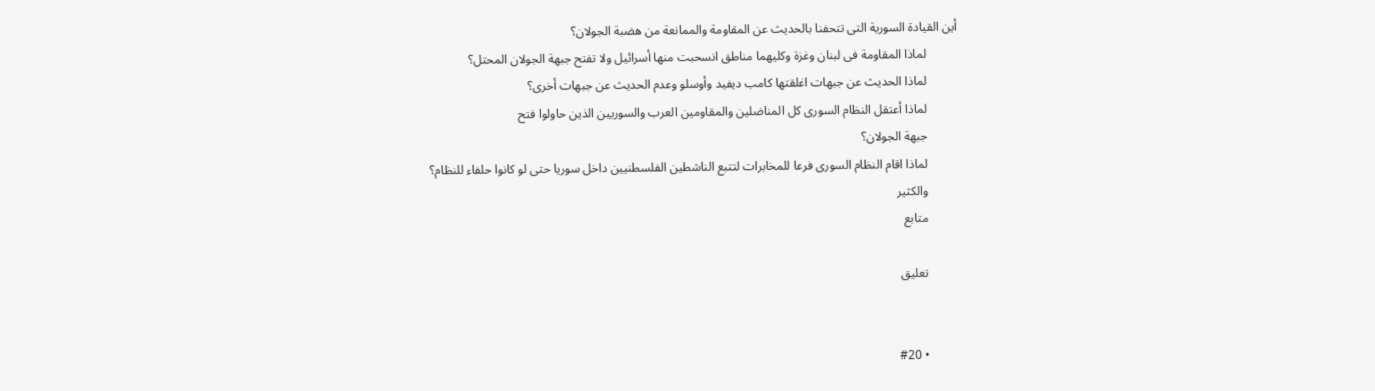أين القيادة السورية التى تتحفنا بالحديث عن المقاومة والممانعة من هضبة الجولان؟
          لماذا المقاومة فى لبنان وغزة وكليهما مناطق انسحبت منها أسرائيل ولا تفتح جبهة الجولان المحتل؟
          لماذا الحديث عن جبهات اغلقتها كامب ديفيد وأوسلو وعدم الحديث عن جبهات أخرى؟
          لماذا أعتقل النظام السورى كل المناضلين والمقاومين العرب والسوريين الذين حاولوا فتح
          جبهة الجولان؟
          لماذا اقام النظام السورى فرعا للمخابرات لتتبع الناشطين الفلسطنيين داخل سوريا حتى لو كانوا حلفاء للنظام؟
          والكثير
          متابع

          تعليق


          • #20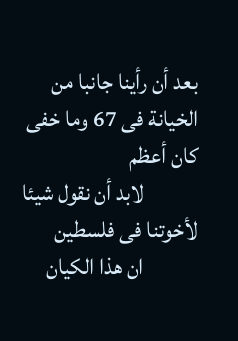بعد أن رأينا جانبا من الخيانة فى 67 وما خفى كان أعظم
            لابد أن نقول شيئا لأخوتنا فى فلسطين
            ان هذا الكيان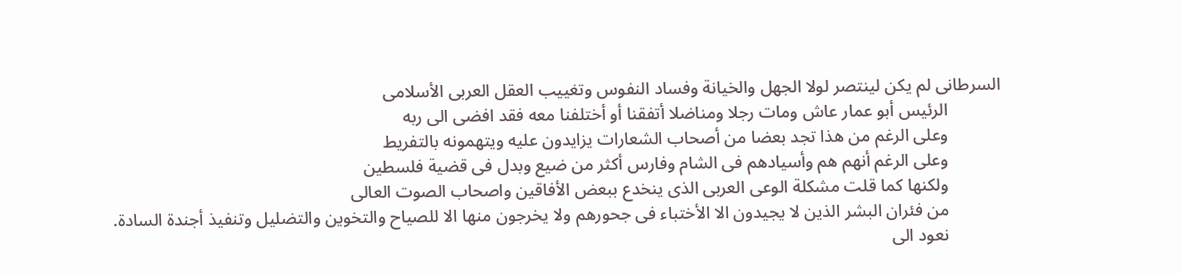السرطانى لم يكن لينتصر لولا الجهل والخيانة وفساد النفوس وتغييب العقل العربى الأسلامى
            الرئيس أبو عمار عاش ومات رجلا ومناضلا أتفقنا أو أختلفنا معه فقد افضى الى ربه
            وعلى الرغم من هذا تجد بعضا من أصحاب الشعارات يزايدون عليه ويتهمونه بالتفريط
            وعلى الرغم أنهم هم وأسيادهم فى الشام وفارس أكثر من ضيع وبدل فى قضية فلسطين
            ولكنها كما قلت مشكلة الوعى العربى الذى ينخدع ببعض الأفاقين واصحاب الصوت العالى
            من فئران البشر الذين لا يجيدون الا الأختباء فى جحورهم ولا يخرجون منها الا للصياح والتخوين والتضليل وتنفيذ أجندة السادة.
            نعود الى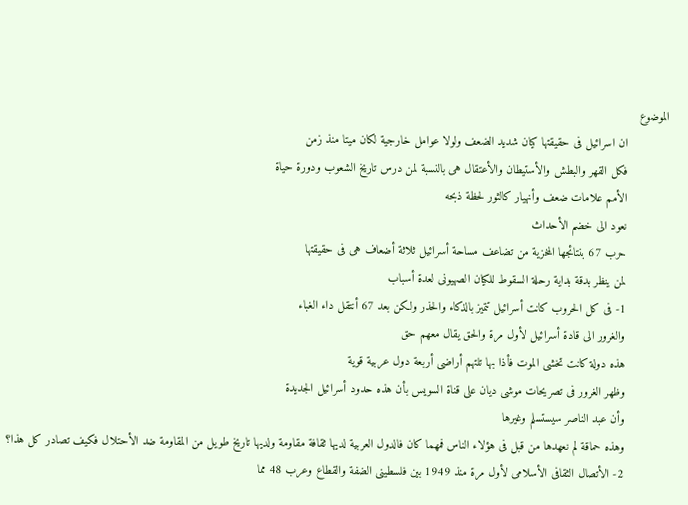الموضوع
            ان اسرائيل فى حقيقتها كيان شديد الضعف ولولا عوامل خارجية لكان ميتا منذ زمن
            فكل القهر والبطش والأستيطان والأعتقال هى بالنسبة لمن درس تاريخ الشعوب ودورة حياة
            الأمم علامات ضعف وأنهيار كالثور لحظة ذبحه
            نعود الى خضم الأحداث
            حرب 67 بنتائجها المخزية من تضاعف مساحة أسرائيل ثلاثة أضعاف هى فى حقيقتها
            لمن ينظر بدقة بداية رحلة السقوط للكيان الصهيونى لعدة أسباب
            1- فى كل الحروب كانت أسرائيل تتميز بالذكاء والحذر ولكن بعد 67 أنتقل داء الغباء
            والغرور الى قادة أسرائيل لأول مرة والحق يقال معهم حق
            هذه دولة كانت تخشى الموت فأذا بها تلتهم أراضى أربعة دول عربية قوية
            وظهر الغرور فى تصريحات موشى ديان على قناة السويس بأن هذه حدود أسرائيل الجديدة
            وأن عبد الناصر سيستسلم وغيرها
            وهذه حماقة لم نعهدها من قبل فى هؤلاء الناس فمهما كان فالدول العربية لديها ثقافة مقاومة ولديها تاريخ طويل من المقاومة ضد الأحتلال فكيف تصادر كل هذا؟
            2- الأتصال الثقافى الأسلامى لأول مرة منذ 1949 بين فلسطينى الضفة والقطاع وعرب 48 مما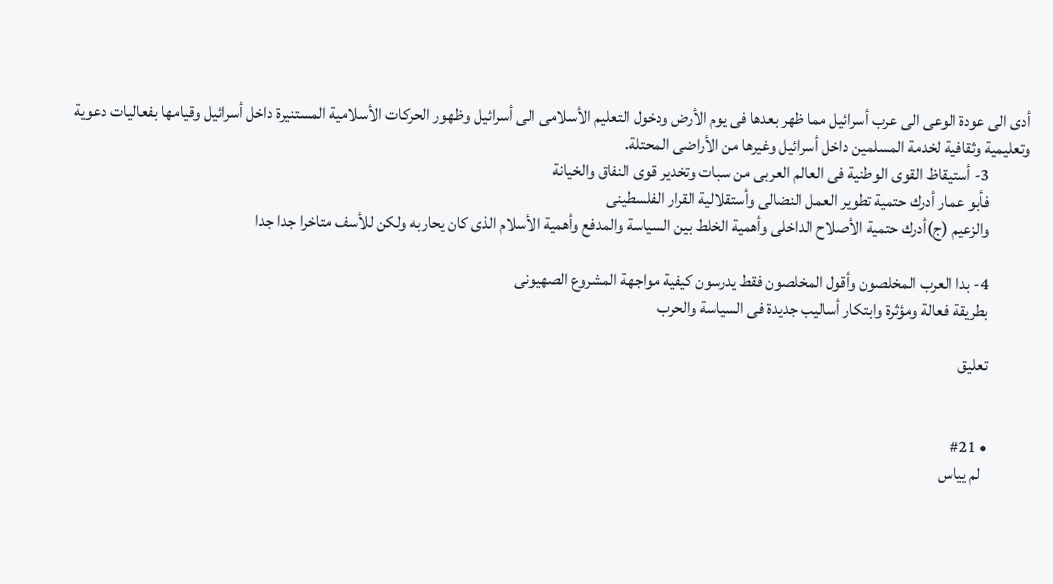أدى الى عودة الوعى الى عرب أسرائيل مما ظهر بعدها فى يوم الأرض ودخول التعليم الأسلامى الى أسرائيل وظهور الحركات الأسلامية المستنيرة داخل أسرائيل وقيامها بفعاليات دعوية وتعليمية وثقافية لخدمة المسلمين داخل أسرائيل وغيرها من الأراضى المحتلة.
            3- أستيقاظ القوى الوطنية فى العالم العربى من سبات وتخدير قوى النفاق والخيانة
            فأبو عمار أدرك حتمية تطوير العمل النضالى وأستقلالية القرار الفلسطينى
            والزعيم (ج)أدرك حتمية الأصلاح الداخلى وأهمية الخلط بين السياسة والمدفع وأهمية الأسلام الذى كان يحاربه ولكن للأسف متاخرا جدا جدا

            4- بدا العرب المخلصون وأقول المخلصون فقط يدرسون كيفية مواجهة المشروع الصهيونى
            بطريقة فعالة ومؤثرة وابتكار أساليب جديدة فى السياسة والحرب

            تعليق


            • #21
              لم يياس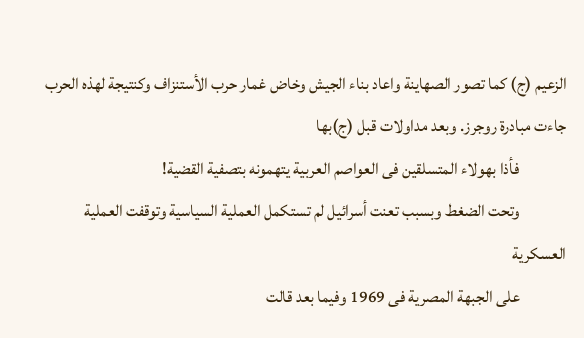الزعيم (ج) كما تصور الصهاينة واعاد بناء الجيش وخاض غمار حرب الأستنزاف وكنتيجة لهذه الحرب جاءت مبادرة روجرز. وبعد مداولات قبل (ج)بها
              فأذا بهولاء المتسلقين فى العواصم العربية يتهمونه بتصفية القضية!
              وتحت الضغط وبسبب تعنت أسرائيل لم تستكمل العملية السياسية وتوقفت العملية العسكرية
              على الجبهة المصرية فى 1969 وفيما بعد قالت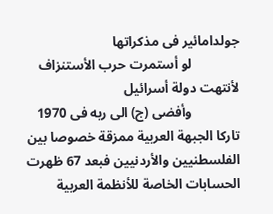جولدامائير فى مذكراتها
              لو أستمرت حرب الأستنزاف لأنتهت دولة أسرائيل
              وأفضى (ج) الى ربه فى 1970 تاركا الجبهة العربية ممزقة خصوصا بين الفلسطنيين والأردنيين فبعد 67 ظهرت الحسابات الخاصة للأنظمة العربية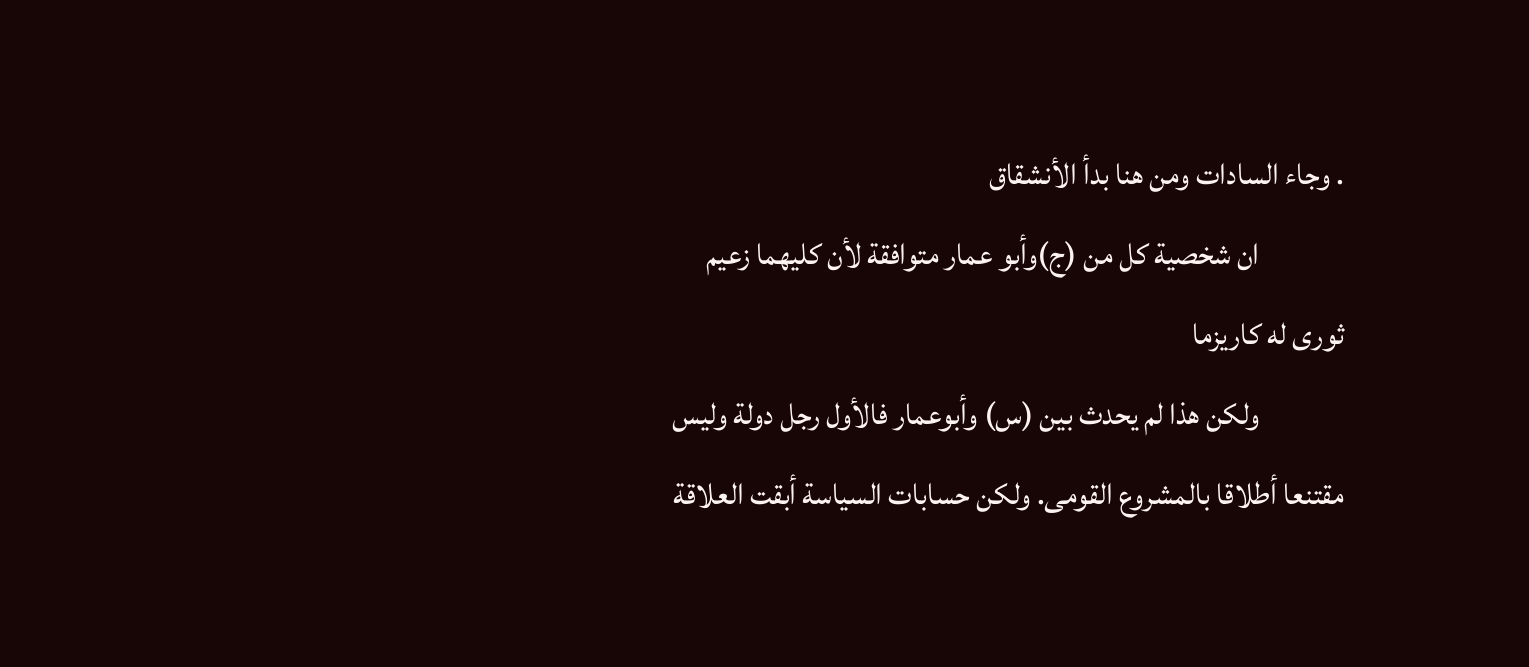. وجاء السادات ومن هنا بدأ الأنشقاق
              ان شخصية كل من (ج)وأبو عمار متوافقة لأن كليهما زعيم ثورى له كاريزما
              ولكن هذا لم يحدث بين (س) وأبوعمار فالأول رجل دولة وليس مقتنعا أطلاقا بالمشروع القومى. ولكن حسابات السياسة أبقت العلاقة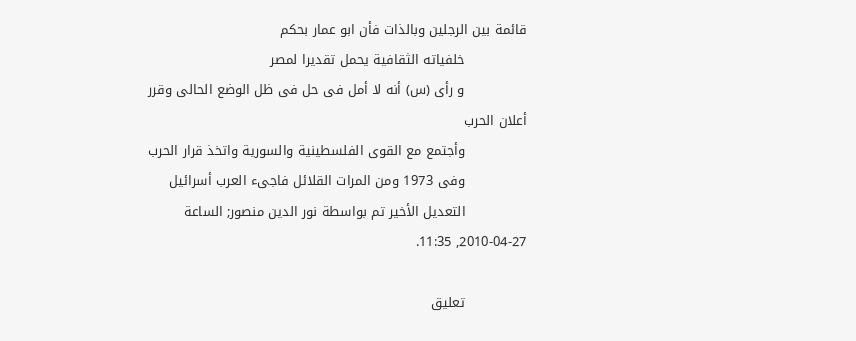قائمة بين الرجلين وبالذات فأن ابو عمار بحكم
              خلفياته الثقافية يحمل تقديرا لمصر
              و رأى (س) أنه لا أمل فى حل فى ظل الوضع الحالى وقرر أعلان الحرب
              وأجتمع مع القوى الفلسطينية والسورية واتخذ قرار الحرب
              وفى 1973 ومن المرات القلائل فاجىء العرب أسرائيل
              التعديل الأخير تم بواسطة نور الدين منصور; الساعة 27-04-2010, 11:35.

              تعليق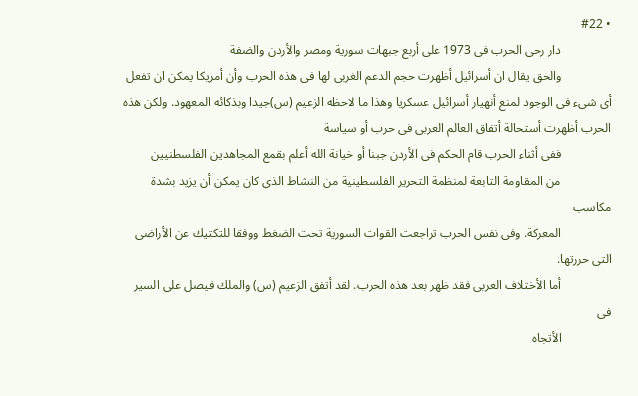• #22
                دار رحى الحرب فى 1973 على أربع جبهات سورية ومصر والأردن والضفة
                والحق يقال ان أسرائيل أظهرت حجم الدعم الغربى لها فى هذه الحرب وأن أمريكا يمكن ان تفعل أى شىء فى الوجود لمنع أنهيار أسرائيل عسكريا وهذا ما لاحظه الزعيم (س)جيدا وبذكائه المعهود. ولكن هذه الحرب أظهرت أستحالة أتفاق العالم العربى فى حرب أو سياسة
                ففى أثناء الحرب قام الحكم فى الأردن جبنا أو خيانة الله أعلم بقمع المجاهدين الفلسطنيين
                من المقاومة التابعة لمنظمة التحرير الفلسطينية من النشاط الذى كان يمكن أن يزيد بشدة مكاسب
                المعركة. وفى نفس الحرب تراجعت القوات السورية تحت الضغط ووفقا للتكتيك عن الأراضى التى حررتها.
                أما الأختلاف العربى فقد ظهر بعد هذه الحرب. لقد أتفق الزعيم (س) والملك فيصل على السير فى
                الأتجاه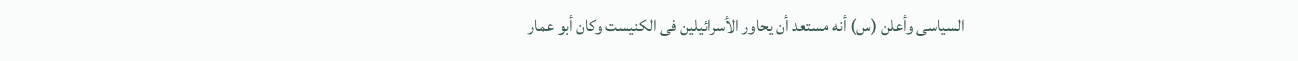السياسى وأعلن (س) أنه مستعد أن يحاور الأسرائيلين فى الكنيست وكان أبو عمار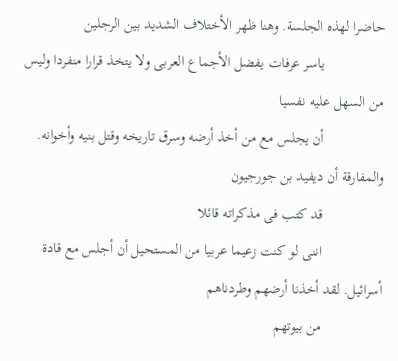حاضرا لهذه الجلسة. وهنا ظهر الأختلاف الشديد بين الرجلين
                ياسر عرفات يفضل الأجماع العربى ولا يتخذ قرارا منفردا وليس من السهل عليه نفسيا
                أن يجلس مع من أخذ أرضه وسرق تاريخه وقتل بنيه وأخوانه. والمفارقة أن ديفيد بن جورجيون
                قد كتب فى مذكراته قائلا
                اننى لو كنت زعيما عربيا من المستحيل أن أجلس مع قادة أسرائيل. لقد أخذنا أرضهم وطردناهم
                من بيوتهم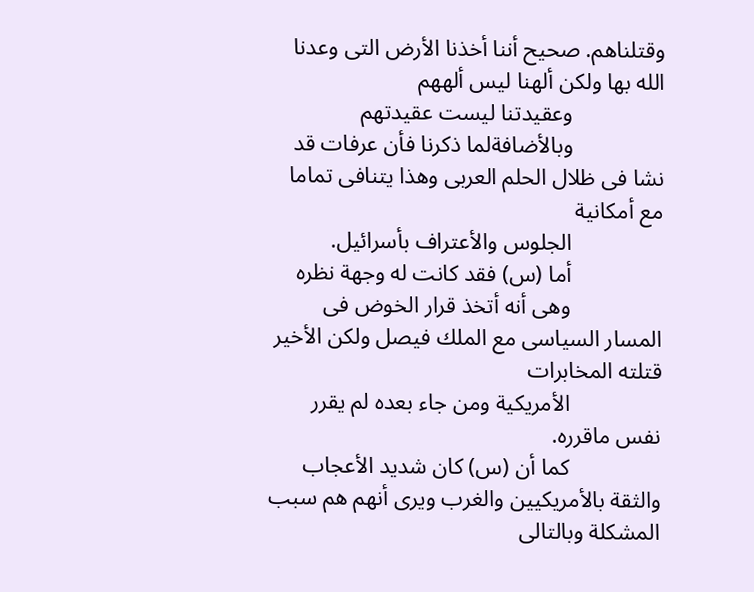وقتلناهم. صحيح أننا أخذنا الأرض التى وعدنا الله بها ولكن ألهنا ليس ألههم
                وعقيدتنا ليست عقيدتهم
                وبالأضافةلما ذكرنا فأن عرفات قد نشا فى ظلال الحلم العربى وهذا يتنافى تماما مع أمكانية
                الجلوس والأعتراف بأسرائيل.
                أما (س) فقد كانت له وجهة نظره
                وهى أنه أتخذ قرار الخوض فى المسار السياسى مع الملك فيصل ولكن الأخير قتلته المخابرات
                الأمريكية ومن جاء بعده لم يقرر نفس ماقرره.
                كما أن (س) كان شديد الأعجاب والثقة بالأمريكيين والغرب ويرى أنهم هم سبب المشكلة وبالتالى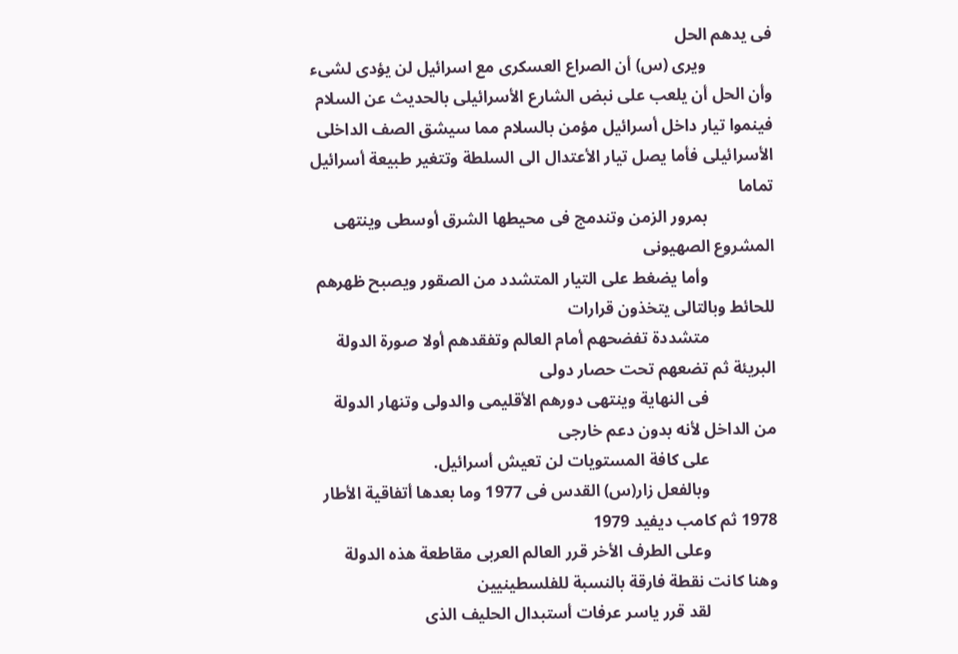فى يدهم الحل
                ويرى (س) أن الصراع العسكرى مع اسرائيل لن يؤدى لشىء وأن الحل أن يلعب على نبض الشارع الأسرائيلى بالحديث عن السلام فينموا تيار داخل أسرائيل مؤمن بالسلام مما سيشق الصف الداخلى الأسرائيلى فأما يصل تيار الأعتدال الى السلطة وتتغير طبيعة أسرائيل تماما
                بمرور الزمن وتندمج فى محيطها الشرق أوسطى وينتهى المشروع الصهيونى
                وأما يضغط على التيار المتشدد من الصقور ويصبح ظهرهم للحائط وبالتالى يتخذون قرارات
                متشددة تفضحهم أمام العالم وتفقدهم أولا صورة الدولة البريئة ثم تضعهم تحت حصار دولى
                فى النهاية وينتهى دورهم الأقليمى والدولى وتنهار الدولة من الداخل لأنه بدون دعم خارجى
                على كافة المستويات لن تعيش أسرائيل.
                وبالفعل زار(س) القدس فى 1977 وما بعدها أتفاقية الأطار 1978 ثم كامب ديفيد 1979
                وعلى الطرف الأخر قرر العالم العربى مقاطعة هذه الدولة وهنا كانت نقطة فارقة بالنسبة للفلسطينيين
                لقد قرر ياسر عرفات أستبدال الحليف الذى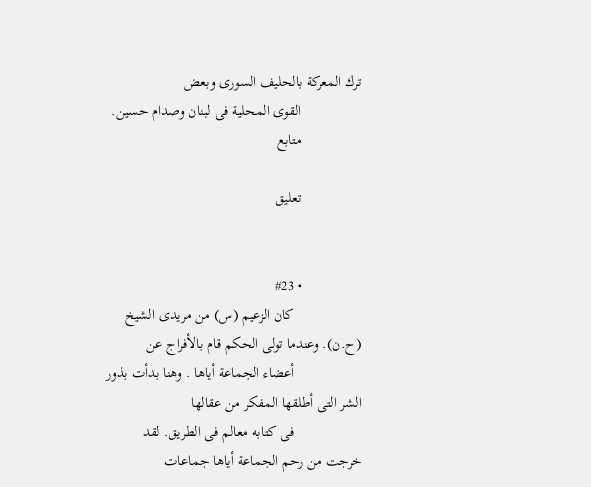ترك المعركة بالحليف السورى وبعض
                القوى المحلية فى لبنان وصدام حسين.
                متابع

                تعليق


                • #23
                  كان الزعيم (س) من مريدى الشيخ (ح.ن). وعندما تولى الحكم قام بالأفراج عن
                  أعضاء الجماعة أياها . وهنا بدأت بذور الشر التى أطلقها المفكر من عقالها
                  فى كتابه معالم فى الطريق. لقد خرجت من رحم الجماعة أياها جماعات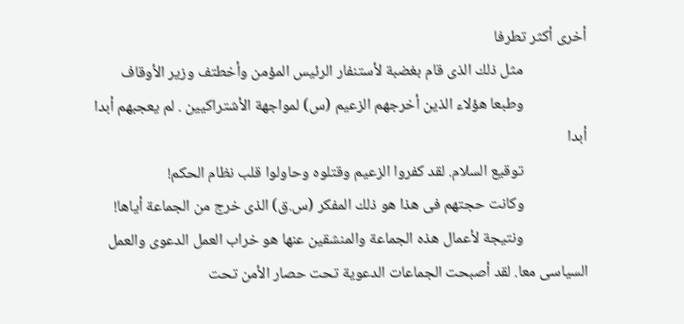أخرى أكثر تطرفا
                  مثل ذلك الذى قام بغضبة لأستنفار الرئيس المؤمن وأخطتف وزير الأوقاف
                  وطبعا هؤلاء الذين أخرجهم الزعيم (س) لمواجهة الأشتراكيين . لم يعجبهم أبدا أبدا
                  توقيع السلام. لقد كفروا الزعيم وقتلوه وحاولوا قلب نظام الحكم!
                  وكانت حجتهم فى هذا هو ذلك المفكر (س.ق) الذى خرج من الجماعة أياها!
                  ونتيجة لأعمال هذه الجماعة والمنشقين عنها هو خراب العمل الدعوى والعمل السياسى معا. لقد أصبحت الجماعات الدعوية تحت حصار الأمن تحت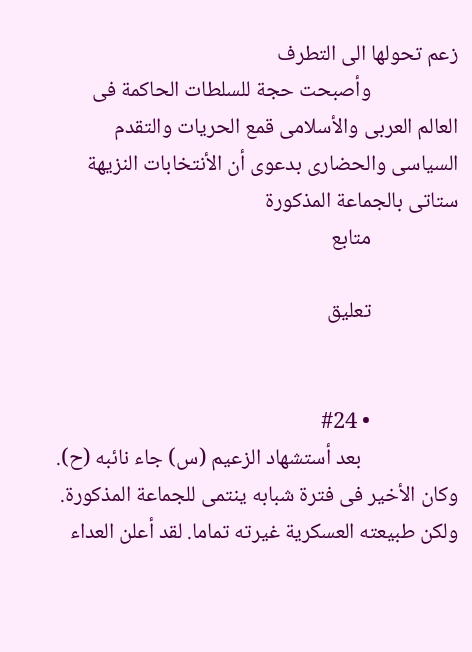زعم تحولها الى التطرف
                  وأصبحت حجة للسلطات الحاكمة فى العالم العربى والأسلامى قمع الحريات والتقدم السياسى والحضارى بدعوى أن الأنتخابات النزيهة ستاتى بالجماعة المذكورة
                  متابع

                  تعليق


                  • #24
                    بعد أستشهاد الزعيم (س) جاء نائبه (ح). وكان الأخير فى فترة شبابه ينتمى للجماعة المذكورة. ولكن طبيعته العسكرية غيرته تماما. لقد أعلن العداء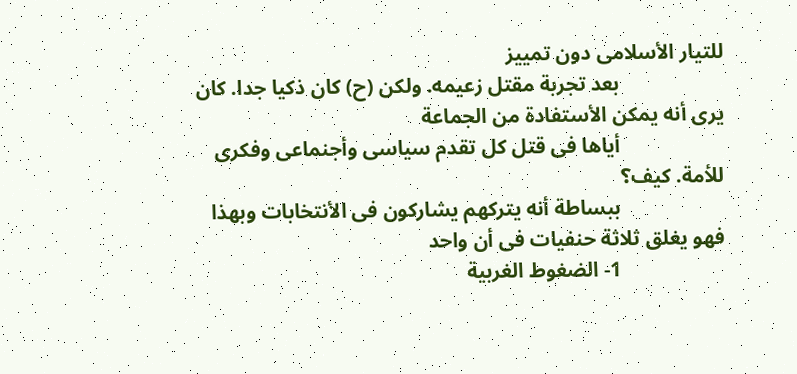للتيار الأسلامى دون تمييز
                    بعد تجربة مقتل زعيمه. ولكن (ح) كان ذكيا جدا. كان يرى أنه يمكن الأستفادة من الجماعة
                    أياها فى قتل كل تقدم سياسى وأجنماعى وفكرى للأمة. كيف؟
                    ببساطة أنه يتركهم يشاركون فى الأنتخابات وبهذا فهو يغلق ثلاثة حنفيات فى أن واحد
                    1- الضغوط الغربية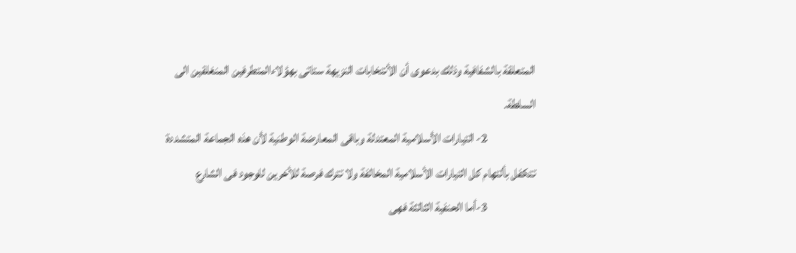المتعلقة بالشفافية وذلك بدعوى أن الأنتخابات النزيهة ستاتى بهؤلاءالمتطرفين المنغلقين الى السلطة.
                    2- التيارات الأسلامية المعتدلة وباقى المعارضة الوطنية لأن هذه الجماعة المتشددة تتكفل بألتهام كل التيارات الأسلامية المخالفة ولا تترك فرصة للأخرين للوجود فى الشارع
                    3-أما الحنفية الثالثة فهى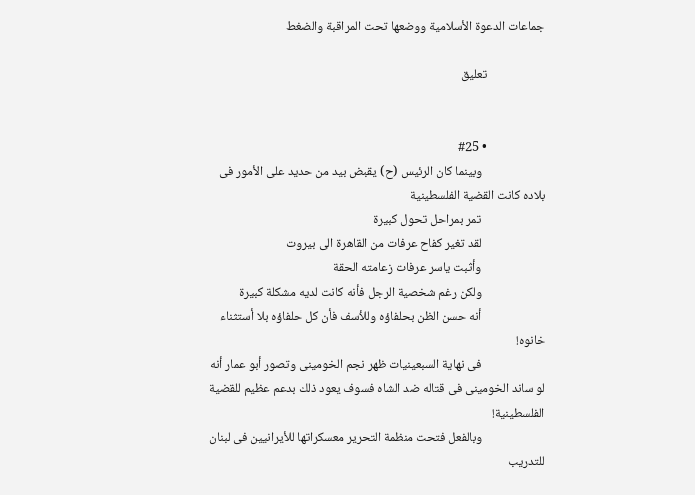جماعات الدعوة الأسلامية ووضعها تحت المراقبة والضغط

                    تعليق


                    • #25
                      وبينما كان الرئيس (ح) يقبض بيد من حديد على الأمور فى بلاده كانت القضية الفلسطينية
                      تمر بمراحل تحول كبيرة
                      لقد تغير كفاح عرفات من القاهرة الى بيروت
                      وأثبت ياسر عرفات زعامته الحقة
                      ولكن رغم شخصية الرجل فأنه كانت لديه مشكلة كبيرة
                      أنه حسن الظن بحلفاؤه وللأسف فأن كل حلفاؤه بلا أستثناء خانوه!
                      فى نهاية السبعينيات ظهر نجم الخومينى وتصور أبو عمار أنه لو ساند الخومينى فى قتاله ضد الشاه فسوف يعود ذلك بدعم عظيم للقضية الفلسطينية!
                      وبالفعل فتحت منظمة التحرير معسكراتها للأيرانيين فى لبنان للتدريب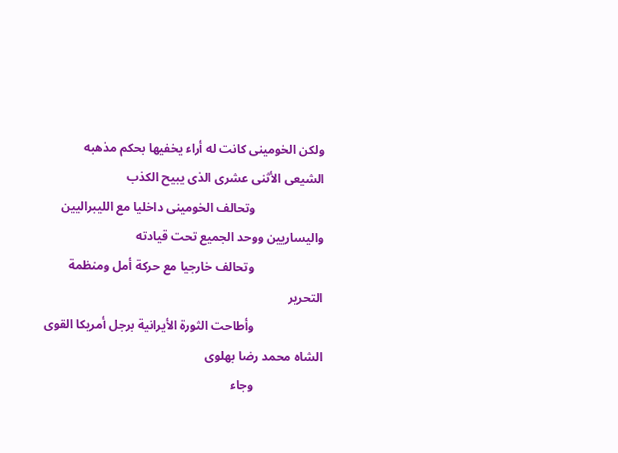ولكن الخومينى كانت له أراء يخفيها بحكم مذهبه الشيعى الأثنى عشرى الذى يبيح الكذب
                      وتحالف الخومينى داخليا مع الليبراليين واليساريين ووحد الجميع تحت قيادته
                      وتحالف خارجيا مع حركة أمل ومنظمة التحرير
                      وأطاحت الثورة الأيرانية برجل أمريكا القوى الشاه محمد رضا بهلوى
                      وجاء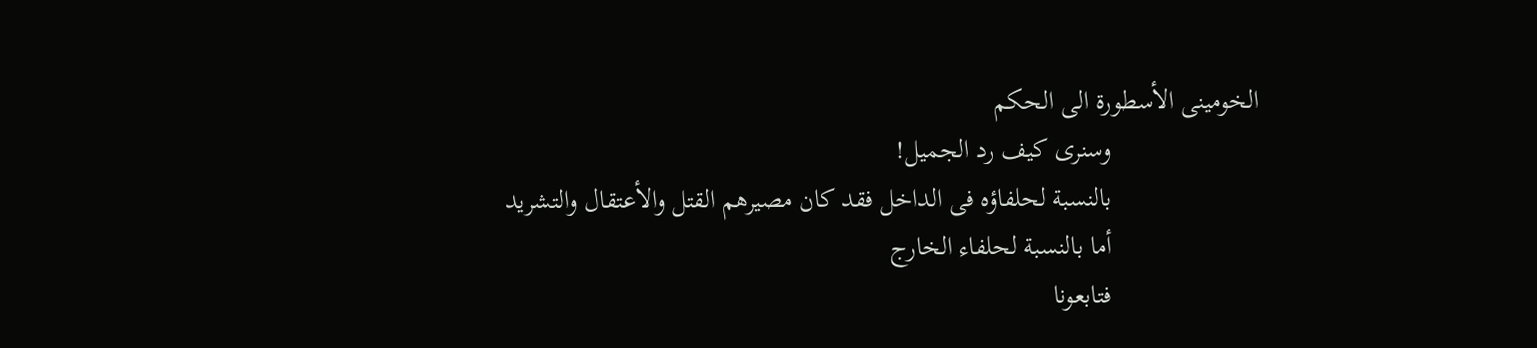الخومينى الأسطورة الى الحكم
                      وسنرى كيف رد الجميل!
                      بالنسبة لحلفاؤه فى الداخل فقد كان مصيرهم القتل والأعتقال والتشريد
                      أما بالنسبة لحلفاء الخارج
                      فتابعونا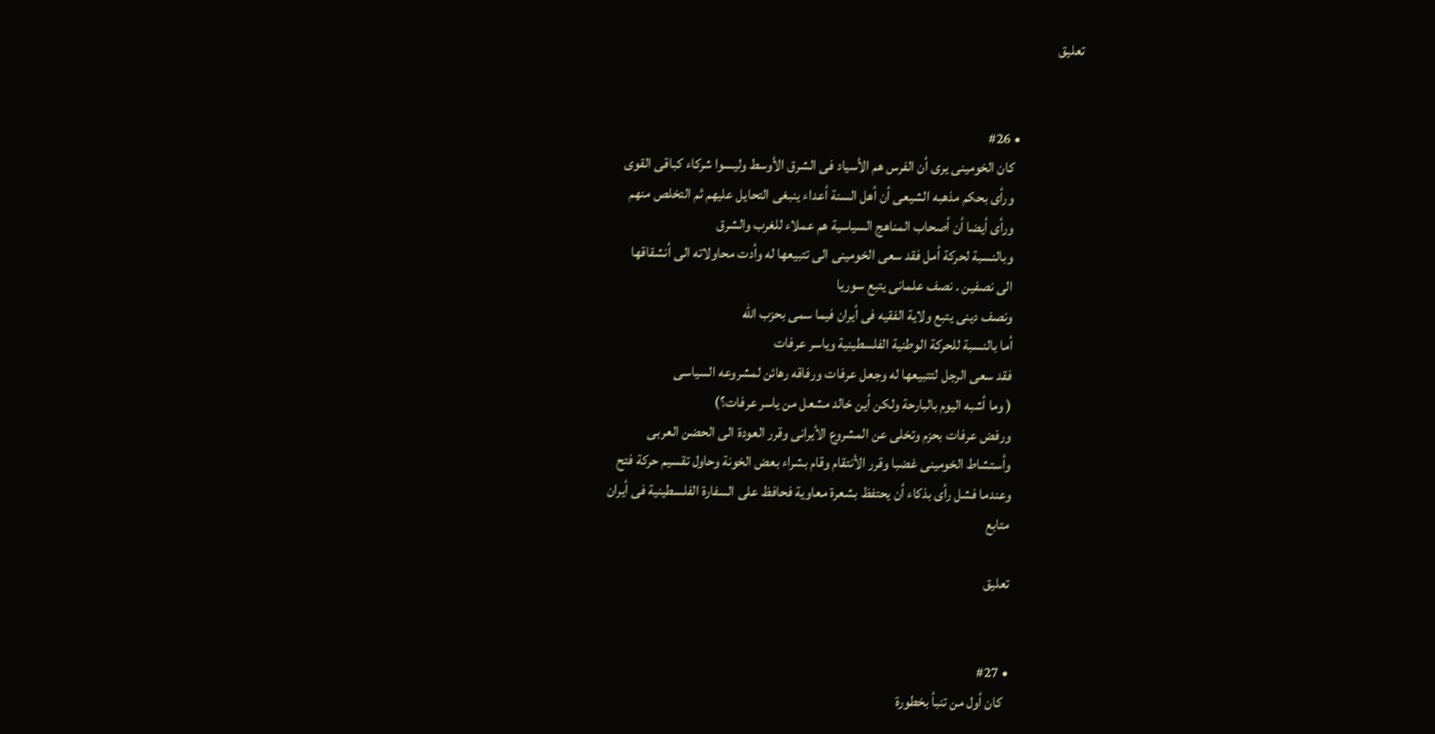تعليق


                      • #26
                        كان الخومينى يرى أن الفرس هم الأسياد فى الشرق الأوسط وليسوا شركاء كباقى القوى
                        ورأى بحكم مذهبه الشيعى أن أهل السنة أعداء ينبغى التحايل عليهم ثم التخلص منهم
                        ورأى أيضا أن أصحاب المناهج السياسية هم عملاء للغرب والشرق
                        وبالنسبة لحركة أمل فقد سعى الخومينى الى تتبيعها له وأدت محاولاته الى أنشقاقها
                        الى نصفين . نصف علمانى يتبع سوريا
                        ونصف دينى يتبع ولاية الفقيه فى أيران فيما سمى بحزب الله
                        أما بالنسبة للحركة الوطنية الفلسطينية وياسر عرفات
                        فقد سعى الرجل لتتبيعها له وجعل عرفات ورفاقه رهائن لمشروعه السياسى
                        ( وما أشبه اليوم بالبارحة ولكن أين خالد مشعل من ياسر عرفات؟)
                        ورفض عرفات بحزم وتخلى عن المشروع الأيرانى وقرر العودة الى الحضن العربى
                        وأستشاط الخومينى غضبا وقرر الأنتقام وقام بشراء بعض الخونة وحاول تقسيم حركة فتح
                        وعندما فشل رأى بذكاء أن يحتفظ بشعرة معاوية فحافظ على السفارة الفلسطينية فى أيران
                        متابع

                        تعليق


                        • #27
                          كان أول من تنبأ بخطورة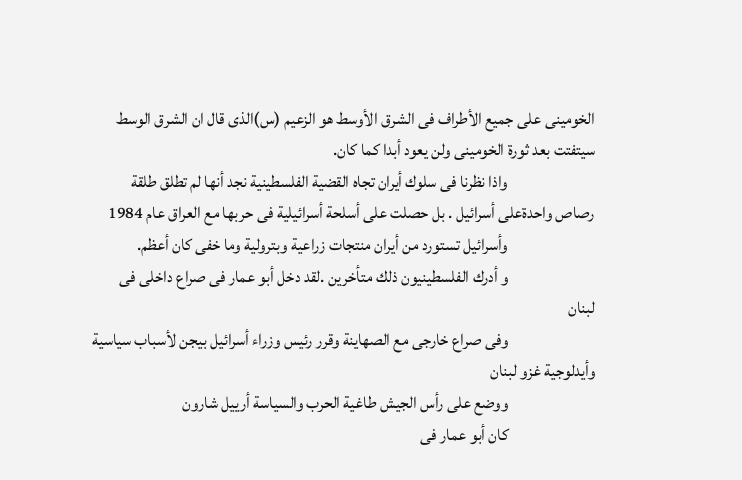الخومينى على جميع الأطراف فى الشرق الأوسط هو الزعيم (س)الذى قال ان الشرق الوسط سيتفتت بعد ثورة الخومينى ولن يعود أبدا كما كان.
                          واذا نظرنا فى سلوك أيران تجاه القضية الفلسطينية نجد أنها لم تطلق طلقة رصاص واحدةعلى أسرائيل . بل حصلت على أسلحة أسرائيلية فى حربها مع العراق عام 1984
                          وأسرائيل تستورد من أيران منتجات زراعية وبترولية وما خفى كان أعظم.
                          و أدرك الفلسطينيون ذلك متأخرين .لقد دخل أبو عمار فى صراع داخلى فى لبنان
                          وفى صراع خارجى مع الصهاينة وقرر رئيس وزراء أسرائيل بيجن لأسباب سياسية وأيدلوجية غزو لبنان
                          ووضع على رأس الجيش طاغية الحرب والسياسة أرييل شارون
                          كان أبو عمار فى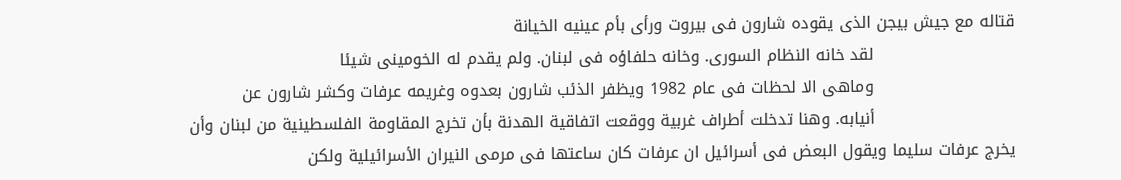قتاله مع جيش بيجن الذى يقوده شارون فى بيروت ورأى بأم عينيه الخيانة
                          لقد خانه النظام السورى. وخانه حلفاؤه فى لبنان. ولم يقدم له الخومينى شيئا
                          وماهى الا لحظات فى عام 1982 ويظفر الذئب شارون بعدوه وغريمه عرفات وكشر شارون عن
                          أنيابه. وهنا تدخلت أطراف غربية ووقعت اتفاقية الهدنة بأن تخرج المقاومة الفلسطينية من لبنان وأن يخرج عرفات سليما ويقول البعض فى أسرائيل ان عرفات كان ساعتها فى مرمى النيران الأسرائيلية ولكن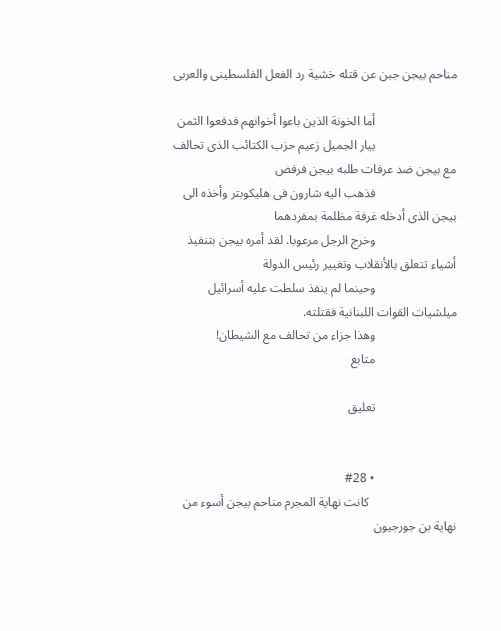مناحم بيجن جبن عن قتله خشية رد الفعل الفلسطينى والعربى

                          أما الخونة الذين باعوا أخوانهم فدفعوا الثمن
                          بيار الجميل زعيم حزب الكتائب الذى تحالف مع بيجن ضد عرفات طلبه بيجن فرفض
                          فذهب اليه شارون فى هليكوبتر وأخذه الى بيجن الذى أدخله غرفة مظلمة بمفردهما
                          وخرج الرجل مرعوبا. لقد أمره بيجن بتنفيذ أشياء تتعلق بالأنقلاب وتغيير رئيس الدولة
                          وحينما لم ينفذ سلطت عليه أسرائيل ميلشيات القوات اللبنانية فقتلته.
                          وهذا جزاء من تحالف مع الشيطان!
                          متابع

                          تعليق


                          • #28
                            كانت نهاية المجرم مناحم بيجن أسوء من نهاية بن جورجيون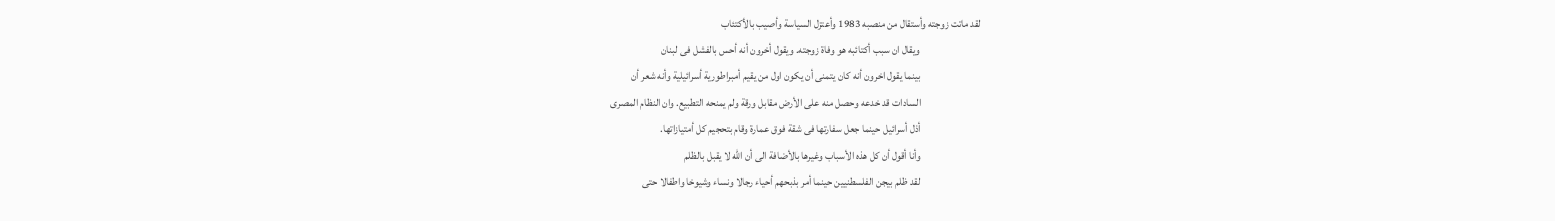لقد ماتت زوجته وأستقال من منصبه 1983 وأعتزل السياسة وأصيب بالأكتئاب
                            ويقال ان سبب أكتائبه هو وفاة زوجته. ويقول أخرون أنه أحس بالفشل فى لبنان
                            بينما يقول اخرون أنه كان يتمنى أن يكون اول من يقيم أمبراطورية أسرائيلية وأنه شعر أن
                            السادات قد خدعه وحصل منه على الأرض مقابل ورقة ولم يمنحه التطبيع. وان النظام المصرى
                            أذل أسرائيل حينما جعل سفارتها فى شقة فوق عمارة وقام بتحجيم كل أمتيازاتها.
                            وأنا أقول أن كل هذه الأسباب وغيرها بالأضافة الى أن الله لا يقبل بالظلم
                            لقد ظلم بيجن الفلسطنيين حينما أمر بذبحهم أحياء رجالا ونساء وشيوخا واطفالا حتى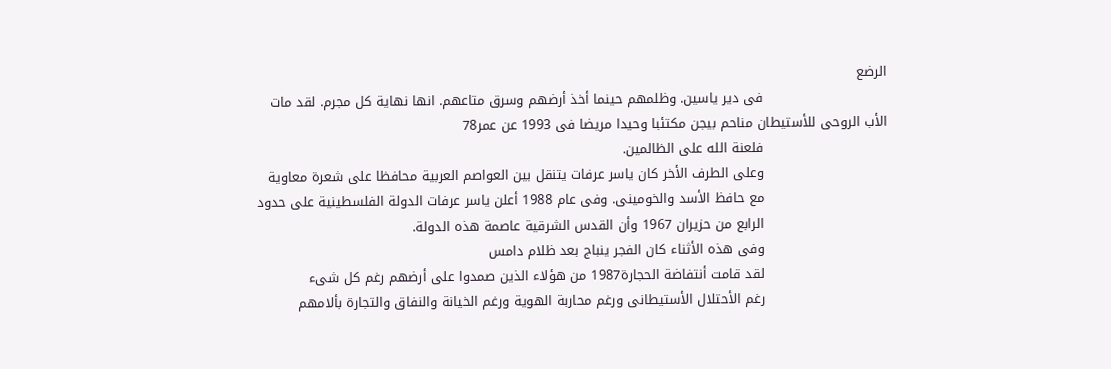الرضع
                            فى دير ياسين. وظلمهم حينما أخذ أرضهم وسرق متاعهم. انها نهاية كل مجرم. لقد مات الأب الروحى للأستيطان مناحم بيجن مكتئبا وحيدا مريضا فى 1993 عن عمر78
                            فلعنة الله على الظالمين.
                            وعلى الطرف الأخر كان ياسر عرفات يتنقل بين العواصم العربية محافظا على شعرة معاوية
                            مع حافظ الأسد والخومينى. وفى عام 1988 أعلن ياسر عرفات الدولة الفلسطينية على حدود
                            الرابع من حزيران 1967 وأن القدس الشرقية عاصمة هذه الدولة.
                            وفى هذه الأثناء كان الفجر ينباج بعد ظلام دامس
                            لقد قامت أنتفاضة الحجارة1987 من هؤلاء الذين صمدوا على أرضهم رغم كل شىء
                            رغم الأحتلال الأستيطانى ورغم محاربة الهوية ورغم الخيانة والنفاق والتجارة بألامهم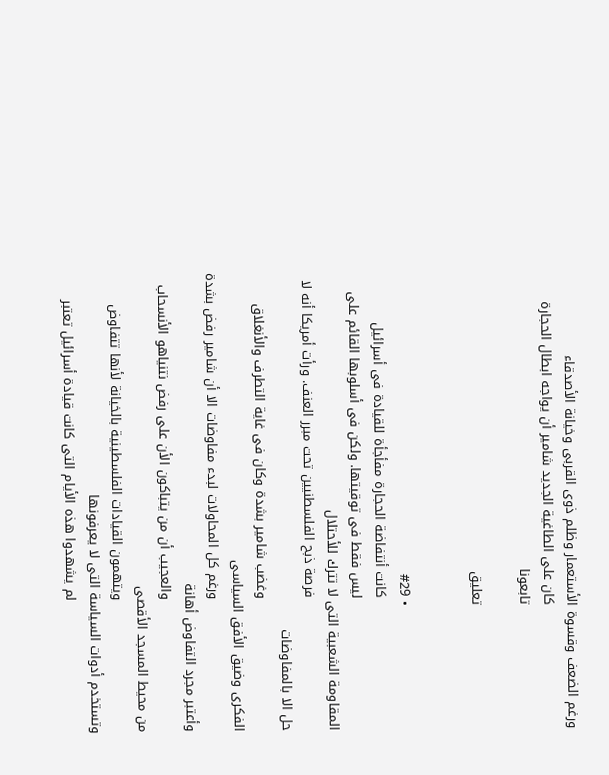ورغم الضعف وقسوة الأستعمار وظلم ذوى القربى وخيانة الأصدقاء
                            كان على الطاغية الجديد شامير أن يواجه ابطال الحجارة
                            تابعونا

                            تعليق


                            • #29
                              كانت أنتفاضة الحجارة مفأجأة للقيادة فى أسرائيل
                              ليس فقط فى توقيتها. ولكن فى أسلوبها القائم على المقاومة الشعبية التى لا تترك للأحتلال
                              فرصة ذبح الفلسطنيين تحت مبرر العنف. ورأت أمريكا أنه لا حل الا بالمفاوضات
                              وغضب شامير بشدة وكان فى غاية التطرف والأنغلاق الفكرى وضيق الأفق السياسى
                              ورغم كل المحاولات لبدء مفاوضات الا أن شامير رفض بشدة وأعتبر مجرد التفاوض أهانة
                              والعجيب أن من يتباكون الأن على رفض نتنياهو الأنسحاب من محيط المسجد الأقصى
                              ويتهمون القيادات الفلسطينية بالخيانة لأنها تتفاوض وتستخدم أدوات السياسة التى لا يعرفونها
                              لم يشهدوا هذه الأيام التى كانت قيادة أسرائيل تعتبر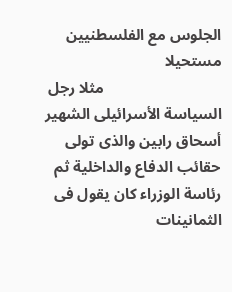الجلوس مع الفلسطنيين مستحيلا
                              مثلا رجل السياسة الأسرائيلى الشهير أسحاق رابين والذى تولى حقائب الدفاع والداخلية ثم رئاسة الوزراء كان يقول فى الثمانينات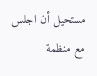مستحيل أن اجلس مع منظمة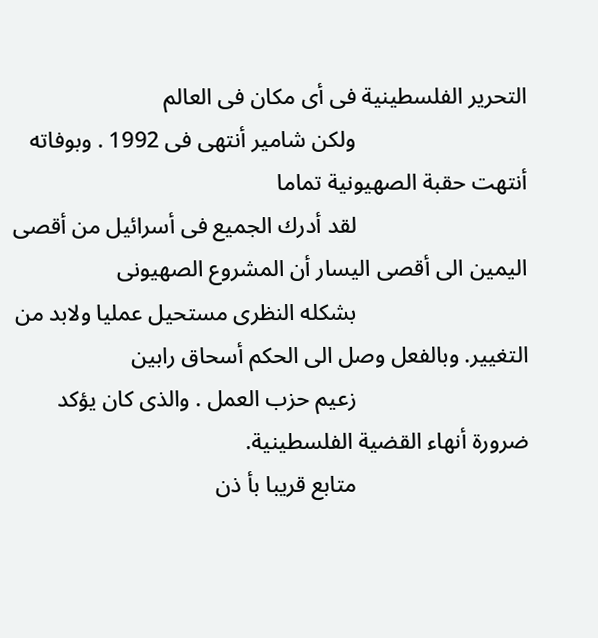التحرير الفلسطينية فى أى مكان فى العالم
                              ولكن شامير أنتهى فى 1992 . وبوفاته أنتهت حقبة الصهيونية تماما
                              لقد أدرك الجميع فى أسرائيل من أقصى اليمين الى أقصى اليسار أن المشروع الصهيونى
                              بشكله النظرى مستحيل عمليا ولابد من التغيير. وبالفعل وصل الى الحكم أسحاق رابين
                              زعيم حزب العمل . والذى كان يؤكد ضرورة أنهاء القضية الفلسطينية.
                              متابع قريبا بأ ذن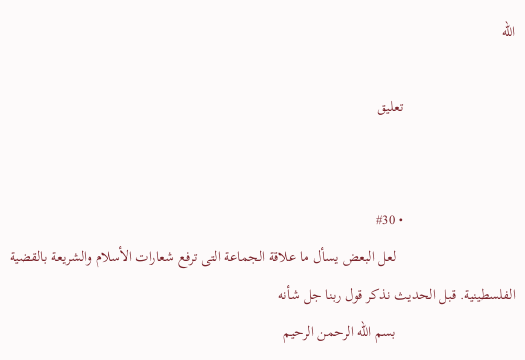الله

                              تعليق


                              • #30
                                لعل البعض يسأل ما علاقة الجماعة التى ترفع شعارات الأسلام والشريعة بالقضية الفلسطينية. قبل الحديث نذكر قول ربنا جل شأنه
                                بسم الله الرحمن الرحيم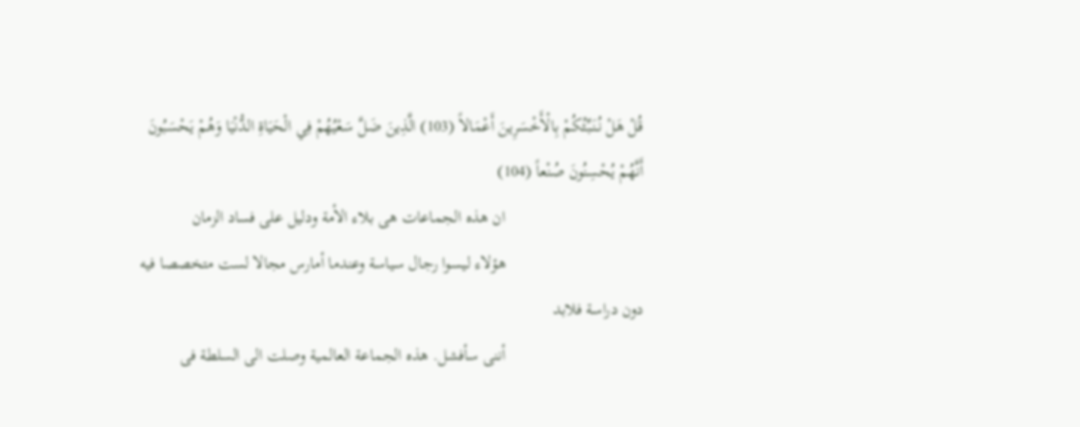قُلْ هَلْ نُنَبِّئُكُمْ بِالْأَخْسَرِينَ أَعْمَالاً (103) الَّذِينَ ضَلَّ سَعْيُهُمْ فِي الْحَيَاةِ الدُّنْيَا وَهُمْ يَحْسَبُونَ أَنَّهُمْ يُحْسِنُونَ صُنْعاً (104)
                                ان هذه الجماعات هى بلاء الأمة ودليل على فساد الزمان
                                هؤلاء ليسوا رجال سياسة وعندما أمارس مجالا لست متخصصا فيه دون دراسة فلابد
                                أننى سأفشل. هذه الجماعة العالمية وصلت الى السلطة فى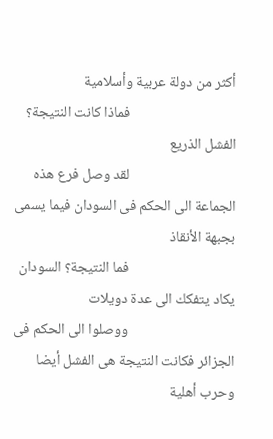أكثر من دولة عربية وأسلامية
                                فماذا كانت النتيجة؟ الفشل الذريع
                                لقد وصل فرع هذه الجماعة الى الحكم فى السودان فيما يسمى بجبهة الأنقاذ
                                فما النتيجة؟ السودان يكاد يتفكك الى عدة دويلات
                                ووصلوا الى الحكم فى الجزائر فكانت النتيجة هى الفشل أيضا وحرب أهلية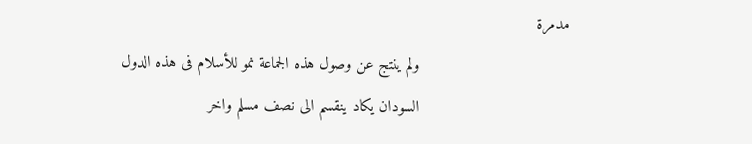مدمرة
                                ولم ينتج عن وصول هذه الجماعة نمو للأسلام فى هذه الدول
                                السودان يكاد ينقسم الى نصف مسلم واخر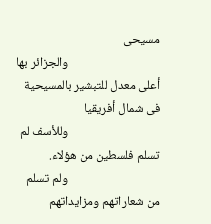مسيحى
                                والجزائر بها أعلى معدل للتبشير بالمسيحية فى شمال أفريقيا
                                وللأسف لم تسلم فلسطين من هؤلاء.
                                ولم تسلم من شعاراتهم ومزايداتهم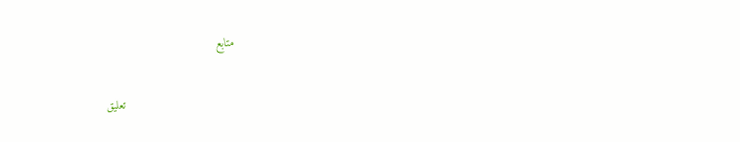متابع

                                تعليق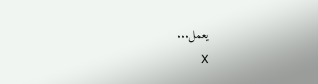يعمل...
                                X